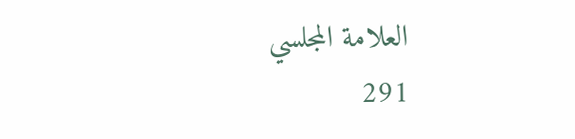العلامة المجلسي
291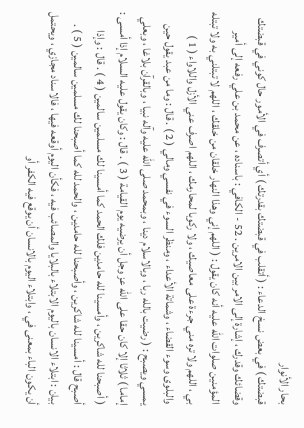بحار الأنوار
قبضتك ) في بعض نسخ الدعاء : ( أتقلب في قبضتك بقدرتك ) أي أتصرف في الأمور حال كوني في قبضتك وقضائك وقدرك ، إشارة إلى الامر بين الامرين . 52 - الكافي : باسناده ، عن محمد بن علي رفعه إلى أمير المؤمنين صلوات الله عليه أنه كان يقول : ( اللهم إني وهذا النهار خلقان من خلقك ، اللهم لا تبتلني به ولا تبتله بي ، اللهم ولا تره مني جرءة على معاصيك ، ولا ركوبا لمحارمك ، اللهم اصرف عني الأزل واللاواء ( 1 ) والبلوى وسوء القضاء ، وشماتة الأعداء ، ومنظر السوء في نفسي ومالي ( 2 ) . قال : وما من عبد يقول حين يمسي ويصبح : ( رضيت بالله ربا ، وبالاسلام دينا ، وبمحمد صلى الله عليه وآله نبيا ، وبالقرآن بلاغا ، وبعلي إماما ) ثلاثا إلا كان حقا على الله عز وجل أن يرضيه يوم القيامة ( 3 ) . قال : وكان يقول عليه السلام إذا أمسى : ( أصبحنا لله شاكرين ، وأمسينا لله حامدين فلك الحمد كما أمسينا لك مسلمين سالمين ( 4 ) . قال : وإذا أصبح قال : أمسينا لله شاكرين ، وأصبحنا لله حامدين ، والحمد لله كما أصبحنا لك مسلمين سالمين ( 5 ) . بيان : ابتلاء الانسان باليوم الابتلاء بالبلايا والمصائب فيه ، فكأن اليوم أوقعه فيها ، فالاسناد مجازي ، ويحتمل أن يكون الباء بمعنى في ، وابتلاء اليوم بالانسان أن يوقع فيه الكفر أو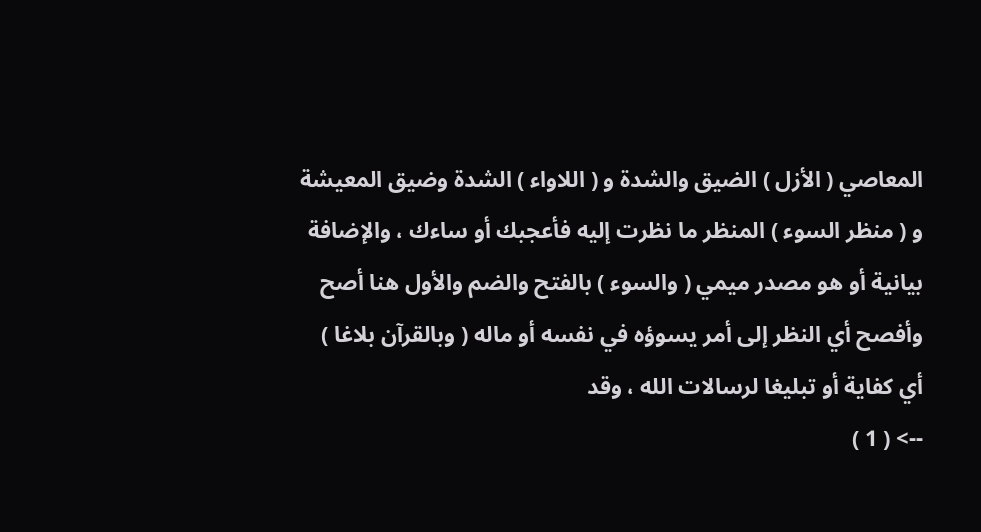المعاصي ( الأزل ) الضيق والشدة و ( اللاواء ) الشدة وضيق المعيشة و ( منظر السوء ) المنظر ما نظرت إليه فأعجبك أو ساءك ، والإضافة بيانية أو هو مصدر ميمي ( والسوء ) بالفتح والضم والأول هنا أصح وأفصح أي النظر إلى أمر يسوؤه في نفسه أو ماله ( وبالقرآن بلاغا ) أي كفاية أو تبليغا لرسالات الله ، وقد
--> ( 1 )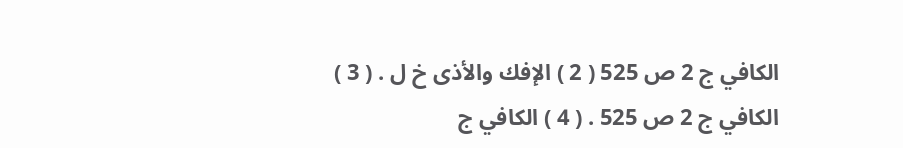الكافي ج 2 ص 525 ( 2 ) الإفك والأذى خ ل . ( 3 ) الكافي ج 2 ص 525 . ( 4 ) الكافي ج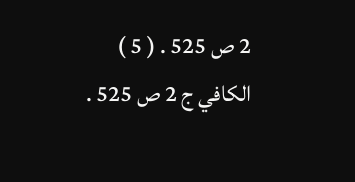2 ص 525 . ( 5 ) الكافي ج 2 ص 525 .